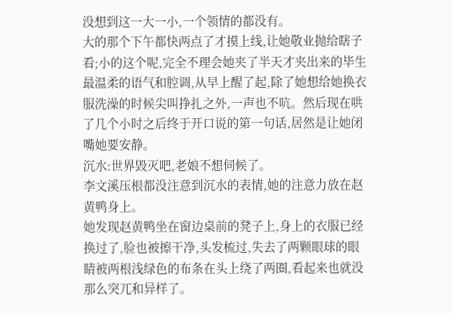没想到这一大一小,一个领情的都没有。
大的那个下午都快两点了才摸上线,让她敬业抛给瞎子看;小的这个呢,完全不理会她夹了半天才夹出来的毕生最温柔的语气和腔调,从早上醒了起,除了她想给她换衣服洗澡的时候尖叫挣扎之外,一声也不吭。然后现在哄了几个小时之后终于开口说的第一句话,居然是让她闭嘴她要安静。
沉水:世界毁灭吧,老娘不想伺候了。
李文溪压根都没注意到沉水的表情,她的注意力放在赵黄鸭身上。
她发现赵黄鸭坐在窗边桌前的凳子上,身上的衣服已经换过了,脸也被擦干净,头发梳过,失去了两颗眼球的眼睛被两根浅绿色的布条在头上绕了两圈,看起来也就没那么突兀和异样了。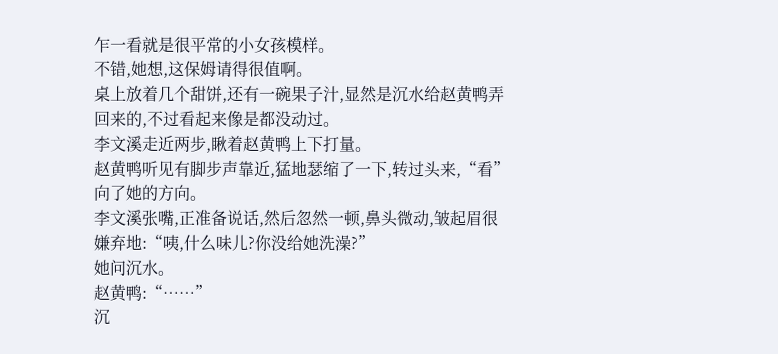乍一看就是很平常的小女孩模样。
不错,她想,这保姆请得很值啊。
桌上放着几个甜饼,还有一碗果子汁,显然是沉水给赵黄鸭弄回来的,不过看起来像是都没动过。
李文溪走近两步,瞅着赵黄鸭上下打量。
赵黄鸭听见有脚步声靠近,猛地瑟缩了一下,转过头来,“看”向了她的方向。
李文溪张嘴,正准备说话,然后忽然一顿,鼻头微动,皱起眉很嫌弃地:“咦,什么味儿?你没给她洗澡?”
她问沉水。
赵黄鸭:“……”
沉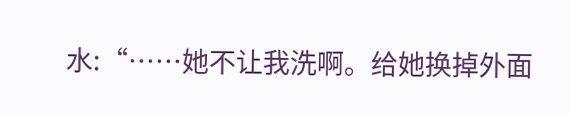水:“……她不让我洗啊。给她换掉外面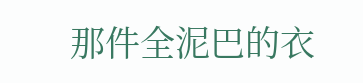那件全泥巴的衣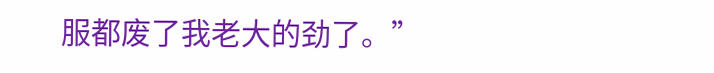服都废了我老大的劲了。”